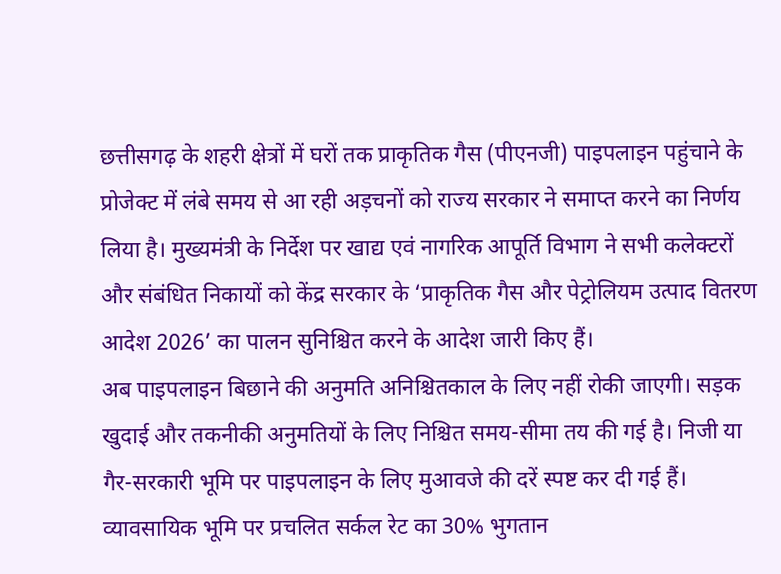छत्तीसगढ़ के शहरी क्षेत्रों में घरों तक प्राकृतिक गैस (पीएनजी) पाइपलाइन पहुंचाने के प्रोजेक्ट में लंबे समय से आ रही अड़चनों को राज्य सरकार ने समाप्त करने का निर्णय लिया है। मुख्यमंत्री के निर्देश पर खाद्य एवं नागरिक आपूर्ति विभाग ने सभी कलेक्टरों और संबंधित निकायों को केंद्र सरकार के ‘प्राकृतिक गैस और पेट्रोलियम उत्पाद वितरण आदेश 2026’ का पालन सुनिश्चित करने के आदेश जारी किए हैं।
अब पाइपलाइन बिछाने की अनुमति अनिश्चितकाल के लिए नहीं रोकी जाएगी। सड़क खुदाई और तकनीकी अनुमतियों के लिए निश्चित समय-सीमा तय की गई है। निजी या गैर-सरकारी भूमि पर पाइपलाइन के लिए मुआवजे की दरें स्पष्ट कर दी गई हैं। व्यावसायिक भूमि पर प्रचलित सर्कल रेट का 30% भुगतान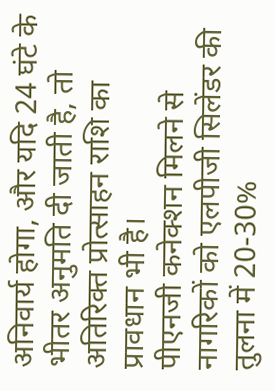अनिवार्य होगा, और यदि 24 घंटे के भीतर अनुमति दी जाती है, तो अतिरिक्त प्रोत्साहन राशि का प्रावधान भी है।
पीएनजी कनेक्शन मिलने से नागरिकों को एलपीजी सिलेंडर की तुलना में 20-30%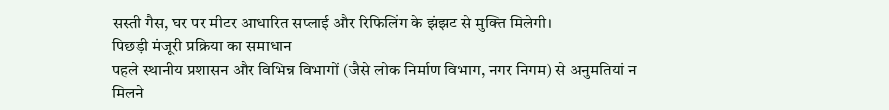सस्ती गैस, घर पर मीटर आधारित सप्लाई और रिफिलिंग के झंझट से मुक्ति मिलेगी।
पिछड़ी मंजूरी प्रक्रिया का समाधान
पहले स्थानीय प्रशासन और विभिन्न विभागों (जैसे लोक निर्माण विभाग, नगर निगम) से अनुमतियां न मिलने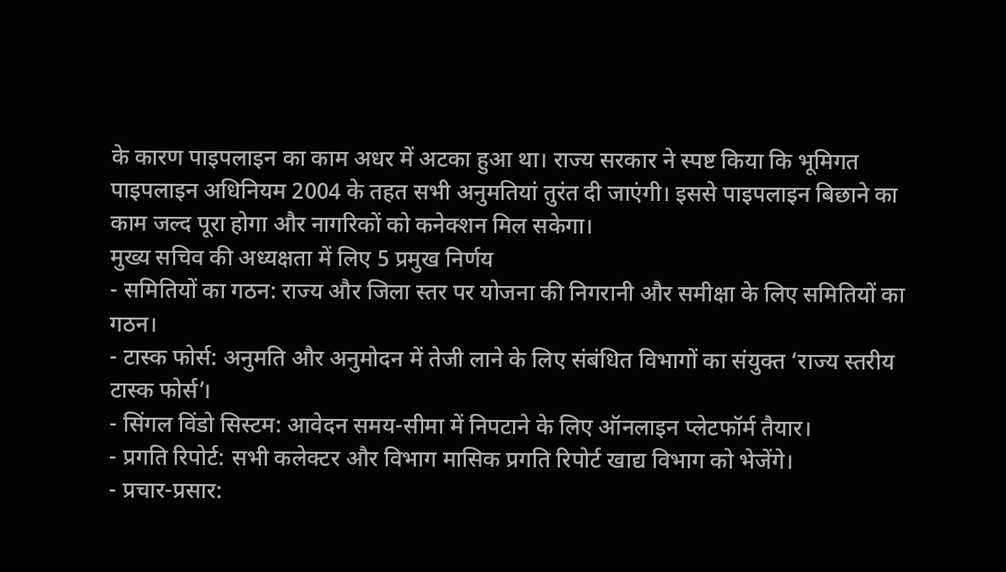के कारण पाइपलाइन का काम अधर में अटका हुआ था। राज्य सरकार ने स्पष्ट किया कि भूमिगत पाइपलाइन अधिनियम 2004 के तहत सभी अनुमतियां तुरंत दी जाएंगी। इससे पाइपलाइन बिछाने का काम जल्द पूरा होगा और नागरिकों को कनेक्शन मिल सकेगा।
मुख्य सचिव की अध्यक्षता में लिए 5 प्रमुख निर्णय
- समितियों का गठन: राज्य और जिला स्तर पर योजना की निगरानी और समीक्षा के लिए समितियों का गठन।
- टास्क फोर्स: अनुमति और अनुमोदन में तेजी लाने के लिए संबंधित विभागों का संयुक्त ‘राज्य स्तरीय टास्क फोर्स’।
- सिंगल विंडो सिस्टम: आवेदन समय-सीमा में निपटाने के लिए ऑनलाइन प्लेटफॉर्म तैयार।
- प्रगति रिपोर्ट: सभी कलेक्टर और विभाग मासिक प्रगति रिपोर्ट खाद्य विभाग को भेजेंगे।
- प्रचार-प्रसार: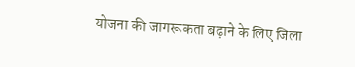योजना की जागरूकता बढ़ाने के लिए जिला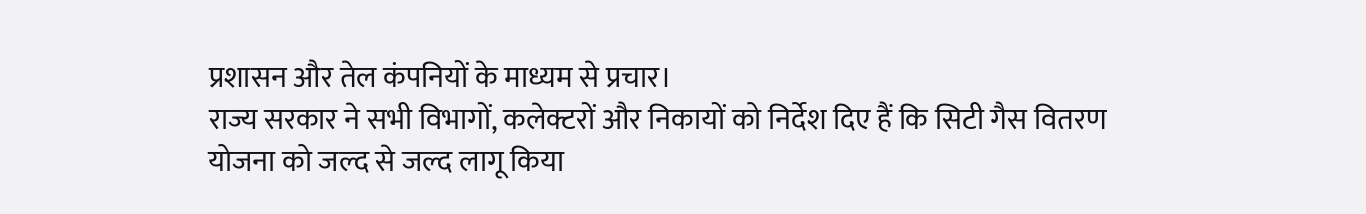प्रशासन और तेल कंपनियों के माध्यम से प्रचार।
राज्य सरकार ने सभी विभागों, कलेक्टरों और निकायों को निर्देश दिए हैं कि सिटी गैस वितरण योजना को जल्द से जल्द लागू किया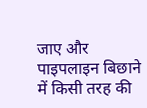जाए और पाइपलाइन बिछाने में किसी तरह की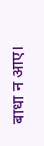बाधा न आए।